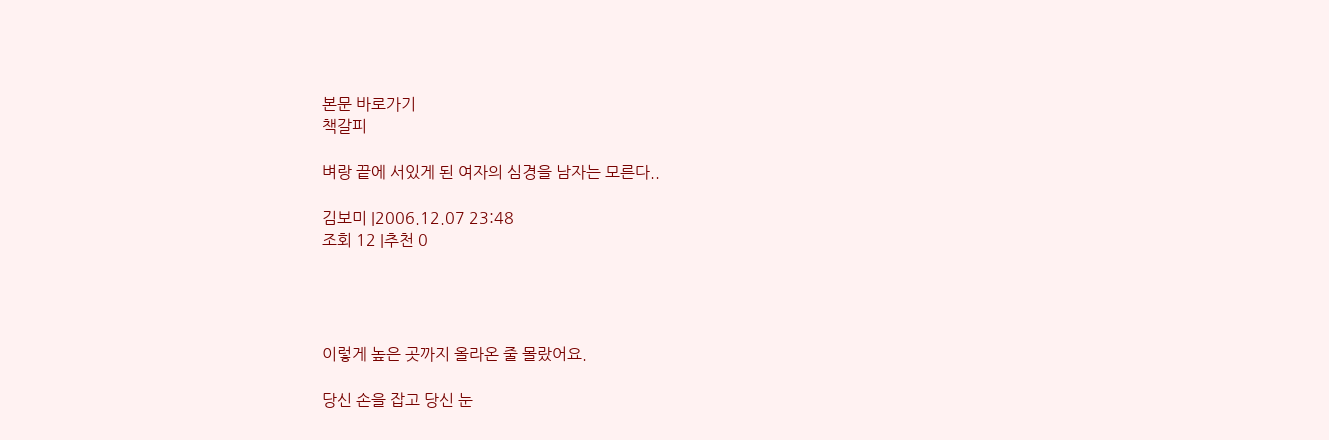본문 바로가기
책갈피

벼랑 끝에 서있게 된 여자의 심경을 남자는 모른다..

김보미 |2006.12.07 23:48
조회 12 |추천 0




이렇게 높은 곳까지 올라온 줄 몰랐어요.

당신 손을 잡고 당신 눈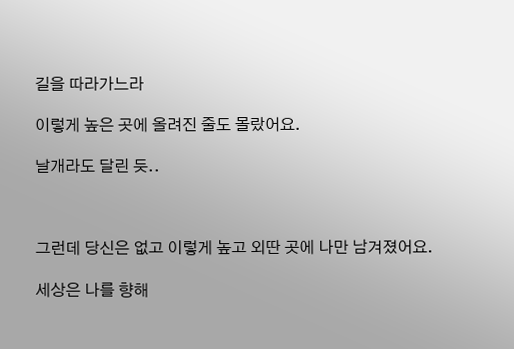길을 따라가느라

이렇게 높은 곳에 올려진 줄도 몰랐어요.

날개라도 달린 듯..



그런데 당신은 없고 이렇게 높고 외딴 곳에 나만 남겨졌어요.

세상은 나를 향해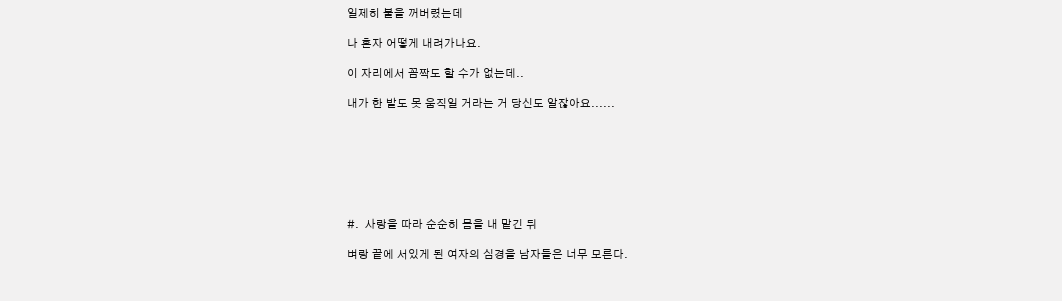일제히 불을 꺼버렸는데

나 혼자 어떻게 내려가나요.

이 자리에서 꼼짝도 할 수가 없는데..

내가 한 발도 못 움직일 거라는 거 당신도 알잖아요......







#.  사랑을 따라 순순히 몸을 내 맡긴 뒤

벼랑 끝에 서있게 된 여자의 심경을 남자들은 너무 모른다.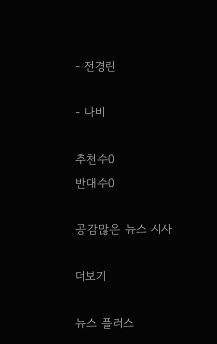- 전경린

- 나비

추천수0
반대수0

공감많은 뉴스 시사

더보기

뉴스 플러스